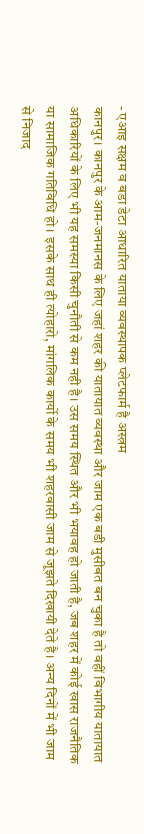- एआइ सक्षम व बडा डेटा आधारित याताया व्यवस्थापक प्लेटफार्म है अस्त्रम
कानपुर। कानपुर के आम-जनमानस के लिए जहां शहर की यातायात व्यवस्था और जाम एक बडी मुसीबत बन चुका है तो वहीं विभागीय यातायात अधिकारियों के लिए भी यह समस्या किसी चुनौती से कम नही है। उस समय स्थित और भी भयावह हो जाती है, जब शहर में कोई खास राजनैतिक या सामाजिक गतिविधि हो। इसके साथ ही त्योहारो, मांगलिक कार्यो के समय भी शहरवासी जाम से जूझते दिखायी देते है। अन्य दिनों में भी जाम से निजाद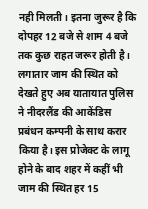नही मिलती। इतना जुरूर है कि दोपहर 12 बजे से शाम 4 बजे तक कुछ राहत जरूर होती है। लगातार जाम की स्थित को देखते हुए अब यातायात पुलिस ने नीदरलैंड की आकेंडिस प्रबंधन कम्पनी के साथ करार किया है। इस प्रोजेक्ट के लागू होने के बाद शहर में कहीं भी जाम की स्थित हर 15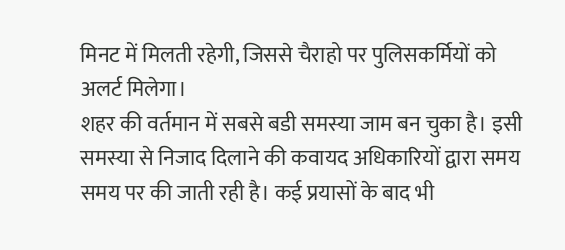मिनट में मिलती रहेगी, जिससे चैराहो पर पुलिसकर्मियों को अलर्ट मिलेगा।
शहर की वर्तमान में सबसे बडी समस्या जाम बन चुका है। इसी समस्या से निजाद दिलाने की कवायद अधिकारियों द्वारा समय समय पर की जाती रही है। कई प्रयासों के बाद भी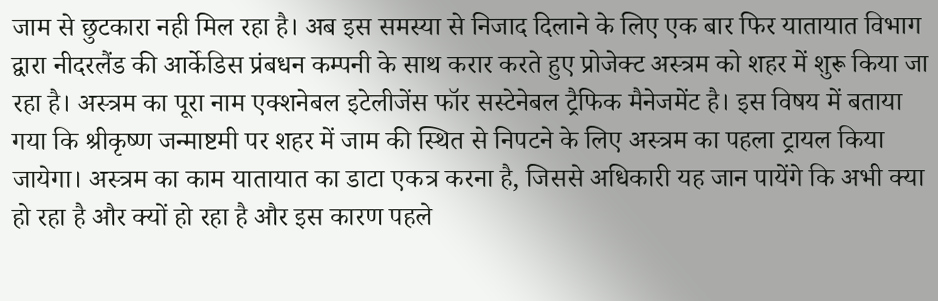जाम से छुटकारा नही मिल रहा है। अब इस समस्या से निजाद दिलाने के लिए एक बार फिर यातायात विभाग द्वारा नीदरलैंड की आर्केडिस प्रंबधन कम्पनी के साथ करार करते हुए प्रोजेक्ट अस्त्रम को शहर में शुरू किया जा रहा है। अस्त्रम का पूरा नाम एक्शनेबल इटेलीजेंस फॉर सस्टेनेबल ट्रैफिक मैनेजमेंट है। इस विषय में बताया गया कि श्रीकृष्ण जन्माष्टमी पर शहर में जाम की स्थित से निपटने के लिए अस्त्रम का पहला ट्रायल किया जायेगा। अस्त्रम का काम यातायात का डाटा एकत्र करना है, जिससे अधिकारी यह जान पायेंगे कि अभी क्या हो रहा है और क्यों हो रहा है और इस कारण पहले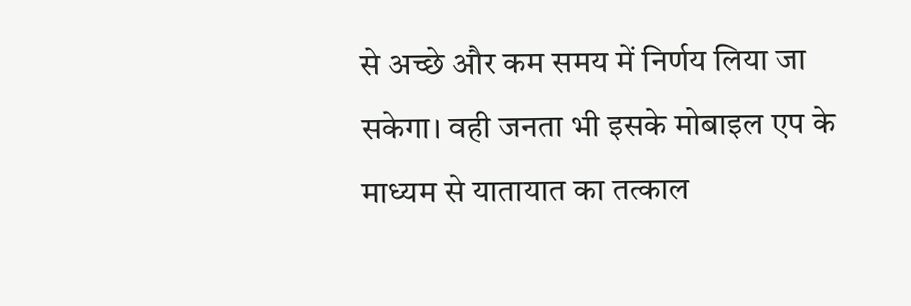से अच्छे और कम समय में निर्णय लिया जा सकेगा। वही जनता भी इसके मोबाइल एप के माध्यम से यातायात का तत्काल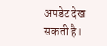अपडेट देख सकती है।